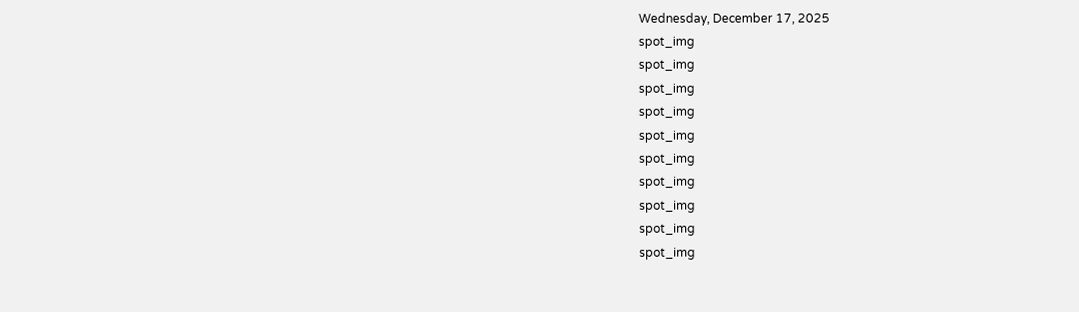Wednesday, December 17, 2025
spot_img
spot_img
spot_img
spot_img
spot_img
spot_img
spot_img
spot_img
spot_img
spot_img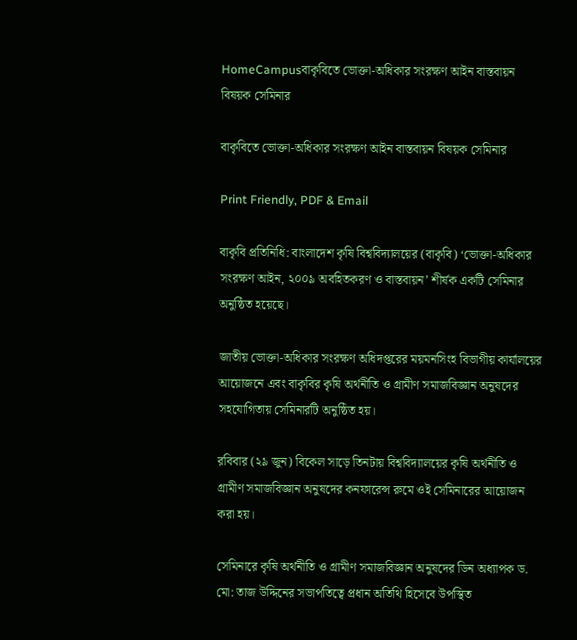HomeCampusবাকৃবিতে ভোক্তা-অধিকার সংরক্ষণ আইন বাস্তবায়ন বিষয়ক সেমিনার

বাকৃবিতে ভোক্তা-অধিকার সংরক্ষণ আইন বাস্তবায়ন বিষয়ক সেমিনার

Print Friendly, PDF & Email

বাকৃবি প্রতিনিধি: বাংলাদেশ কৃষি বিশ্ববিদ্যালয়ের (বাকৃবি) ‘ভোক্তা-অধিকার সংরক্ষণ আইন, ২০০৯ অবহিতকরণ ও বাস্তবায়ন’ শীর্ষক একটি সেমিনার অনুষ্ঠিত হয়েছে।

জাতীয় ভোক্তা-অধিকার সংরক্ষণ অধিদপ্তরের ময়মনসিংহ বিভাগীয় কার্যালয়ের আয়োজনে এবং বাকৃবির কৃষি অর্থনীতি ও গ্রামীণ সমাজবিজ্ঞান অনুষদের সহযোগিতায় সেমিনারটি অনুষ্ঠিত হয়।

রবিবার (২৯ জুন) বিকেল সাড়ে তিনটায় বিশ্ববিদ্যালয়ের কৃষি অর্থনীতি ও গ্রামীণ সমাজবিজ্ঞান অনুষদের কনফারেন্স রুমে ওই সেমিনারের আয়োজন করা হয়।

সেমিনারে কৃষি অর্থনীতি ও গ্রামীণ সমাজবিজ্ঞান অনুষদের ডিন অধ্যাপক ড. মো: তাজ উদ্দিনের সভাপতিত্বে প্রধান অতিথি হিসেবে উপস্থিত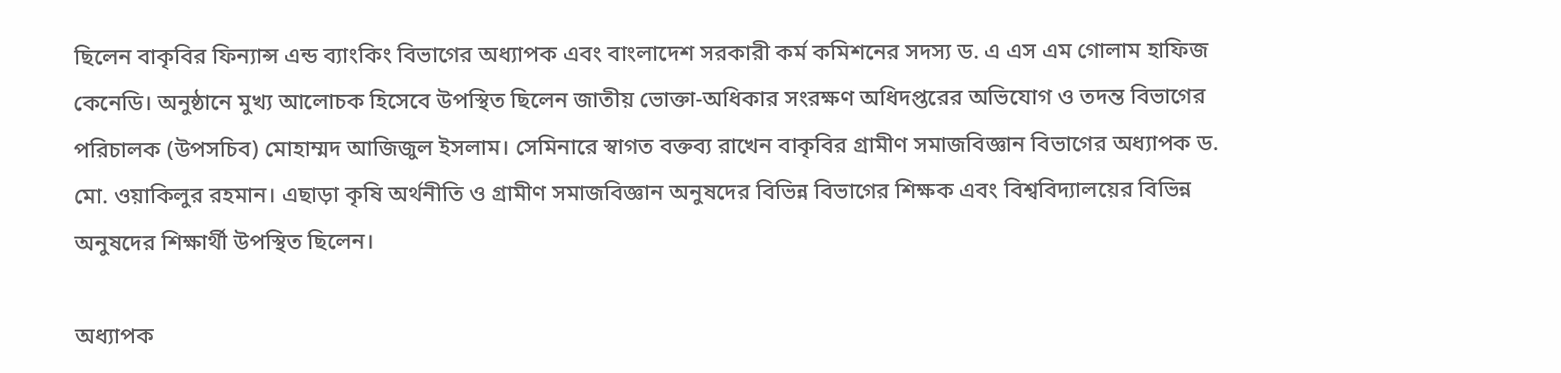ছিলেন বাকৃবির ফিন্যান্স এন্ড ব্যাংকিং বিভাগের অধ্যাপক এবং বাংলাদেশ সরকারী কর্ম কমিশনের সদস্য ড. এ এস এম গোলাম হাফিজ কেনেডি। অনুষ্ঠানে মুখ্য আলোচক হিসেবে উপস্থিত ছিলেন জাতীয় ভোক্তা-অধিকার সংরক্ষণ অধিদপ্তরের অভিযোগ ও তদন্ত বিভাগের পরিচালক (উপসচিব) মোহাম্মদ আজিজুল ইসলাম। সেমিনারে স্বাগত বক্তব্য রাখেন বাকৃবির গ্রামীণ সমাজবিজ্ঞান বিভাগের অধ্যাপক ড. মো. ওয়াকিলুর রহমান। এছাড়া কৃষি অর্থনীতি ও গ্রামীণ সমাজবিজ্ঞান অনুষদের বিভিন্ন বিভাগের শিক্ষক এবং বিশ্ববিদ্যালয়ের বিভিন্ন অনুষদের শিক্ষার্থী উপস্থিত ছিলেন।

অধ্যাপক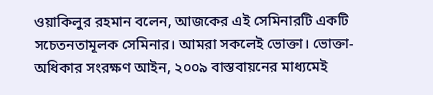ওয়াকিলুর রহমান বলেন, আজকের এই সেমিনারটি একটি সচেতনতামূলক সেমিনার। আমরা সকলেই ভোক্তা। ভোক্তা-অধিকার সংরক্ষণ আইন, ২০০৯ বাস্তবায়নের মাধ্যমেই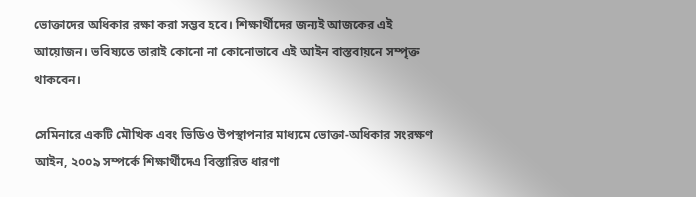ভোক্তাদের অধিকার রক্ষা করা সম্ভব হবে। শিক্ষার্থীদের জন্যই আজকের এই আয়োজন। ভবিষ্যতে তারাই কোনো না কোনোভাবে এই আইন বাস্তবায়নে সম্পৃক্ত থাকবেন।

সেমিনারে একটি মৌখিক এবং ভিডিও উপস্থাপনার মাধ্যমে ভোক্তা-অধিকার সংরক্ষণ আইন, ২০০৯ সম্পর্কে শিক্ষার্থীদেএ বিস্তারিত ধারণা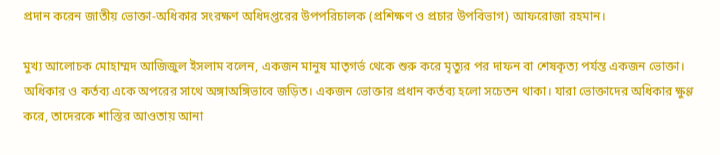প্রদান করেন জাতীয় ভোক্তা-অধিকার সংরক্ষণ অধিদপ্তরের উপপরিচালক (প্রশিক্ষণ ও প্রচার উপবিভাগ) আফরোজা রহমান।

মুখ্য আলোচক মোহাম্মদ আজিজুল ইসলাম বলেন, একজন মানুষ মাতৃগর্ভ থেকে শুরু করে মৃত্যুর পর দাফন বা শেষকৃত্য পর্যন্ত একজন ভোক্তা। অধিকার ও কর্তব্য একে অপরের সাথে অঙ্গাঅঙ্গিভাবে জড়িত। একজন ভোক্তার প্রধান কর্তব্য হলো সচেতন থাকা। যারা ভোক্তাদের অধিকার ক্ষুণ্ণ করে, তাদেরকে শাস্তির আওতায় আনা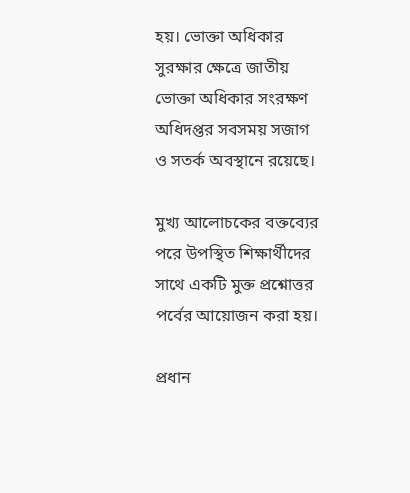হয়। ভোক্তা অধিকার সুরক্ষার ক্ষেত্রে জাতীয় ভোক্তা অধিকার সংরক্ষণ অধিদপ্তর সবসময় সজাগ ও সতর্ক অবস্থানে রয়েছে।

মুখ্য আলোচকের বক্তব্যের পরে উপস্থিত শিক্ষার্থীদের সাথে একটি মুক্ত প্রশ্নোত্তর পর্বের আয়োজন করা হয়।

প্রধান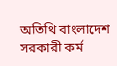অতিথি বাংলাদেশ সরকারী কর্ম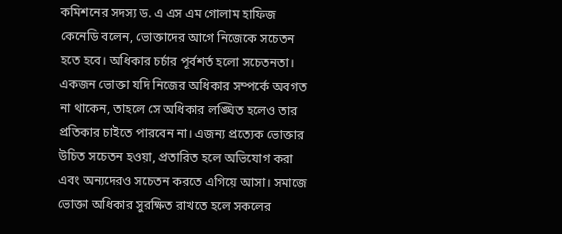কমিশনের সদস্য ড. এ এস এম গোলাম হাফিজ কেনেডি বলেন, ভোক্তাদের আগে নিজেকে সচেতন হতে হবে। অধিকার চর্চার পূর্বশর্ত হলো সচেতনতা। একজন ভোক্তা যদি নিজের অধিকার সম্পর্কে অবগত না থাকেন, তাহলে সে অধিকার লঙ্ঘিত হলেও তার প্রতিকার চাইতে পারবেন না। এজন্য প্রত্যেক ভোক্তার উচিত সচেতন হওয়া, প্রতারিত হলে অভিযোগ করা এবং অন্যদেরও সচেতন করতে এগিয়ে আসা। সমাজে ভোক্তা অধিকার সুরক্ষিত রাখতে হলে সকলের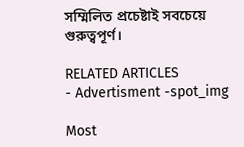সম্মিলিত প্রচেষ্টাই সবচেয়ে গুরুত্বপূর্ণ।

RELATED ARTICLES
- Advertisment -spot_img

Most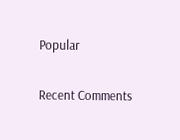Popular

Recent Comments